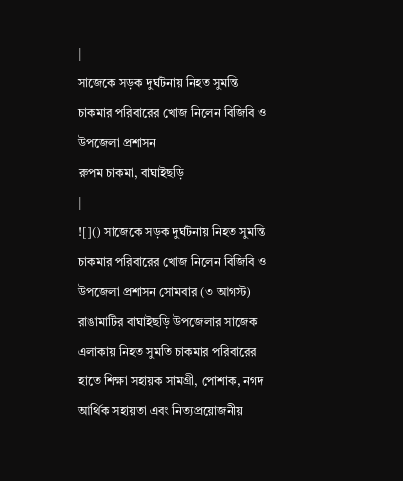|
সাজেকে সড়ক দুর্ঘটনায় নিহত সুমন্তি চাকমার পরিবারের খোজ নিলেন বিজিবি ও উপজেলা প্রশাসন
রুপম চাকমা, বাঘাইছড়ি
|
![]() সাজেকে সড়ক দুর্ঘটনায় নিহত সুমন্তি চাকমার পরিবারের খোজ নিলেন বিজিবি ও উপজেলা প্রশাসন সোমবার (৩ আগস্ট) রাঙামাটির বাঘাইছড়ি উপজেলার সাজেক এলাকায় নিহত সুমতি চাকমার পরিবারের হাতে শিক্ষা সহায়ক সামগ্রী, পোশাক, নগদ আর্থিক সহায়তা এবং নিত্যপ্রয়োজনীয়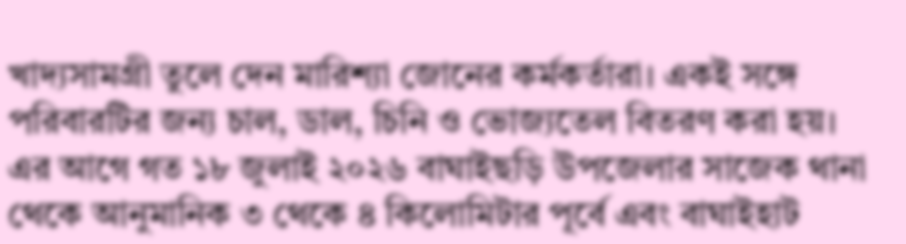খাদ্যসামগ্রী তুলে দেন মারিশ্যা জোনের কর্মকর্তারা। একই সঙ্গে পরিবারটির জন্য চাল, ডাল, চিনি ও ভোজ্যতেল বিতরণ করা হয়। এর আগে গত ১৮ জুলাই ২০২৬ বাঘাইছড়ি উপজেলার সাজেক থানা থেকে আনুমানিক ৩ থেকে ৪ কিলোমিটার পূর্বে এবং বাঘাইহাট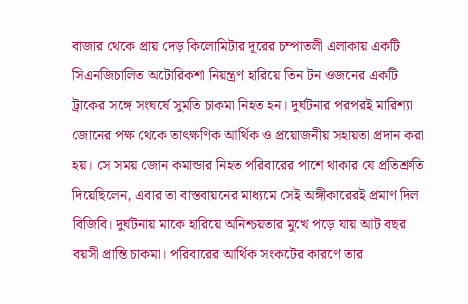বাজার থেকে প্রায় দেড় কিলোমিটার দূরের চম্পাতলী এলাকায় একটি সিএনজিচালিত অটোরিকশা নিয়ন্ত্রণ হারিয়ে তিন টন ওজনের একটি ট্রাকের সঙ্গে সংঘর্ষে সুমতি চাকমা নিহত হন। দুর্ঘটনার পরপরই মারিশ্যা জোনের পক্ষ থেকে তাৎক্ষণিক আর্থিক ও প্রয়োজনীয় সহায়তা প্রদান করা হয়। সে সময় জোন কমান্ডার নিহত পরিবারের পাশে থাকার যে প্রতিশ্রুতি দিয়েছিলেন, এবার তা বাস্তবায়নের মাধ্যমে সেই অঙ্গীকারেরই প্রমাণ দিল বিজিবি। দুর্ঘটনায় মাকে হারিয়ে অনিশ্চয়তার মুখে পড়ে যায় আট বছর বয়সী প্রান্তি চাকমা। পরিবারের আর্থিক সংকটের কারণে তার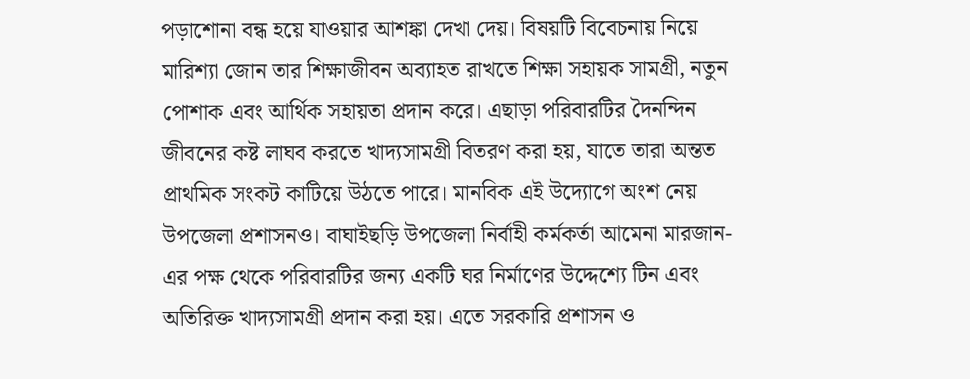পড়াশোনা বন্ধ হয়ে যাওয়ার আশঙ্কা দেখা দেয়। বিষয়টি বিবেচনায় নিয়ে মারিশ্যা জোন তার শিক্ষাজীবন অব্যাহত রাখতে শিক্ষা সহায়ক সামগ্রী, নতুন পোশাক এবং আর্থিক সহায়তা প্রদান করে। এছাড়া পরিবারটির দৈনন্দিন জীবনের কষ্ট লাঘব করতে খাদ্যসামগ্রী বিতরণ করা হয়, যাতে তারা অন্তত প্রাথমিক সংকট কাটিয়ে উঠতে পারে। মানবিক এই উদ্যোগে অংশ নেয় উপজেলা প্রশাসনও। বাঘাইছড়ি উপজেলা নির্বাহী কর্মকর্তা আমেনা মারজান-এর পক্ষ থেকে পরিবারটির জন্য একটি ঘর নির্মাণের উদ্দেশ্যে টিন এবং অতিরিক্ত খাদ্যসামগ্রী প্রদান করা হয়। এতে সরকারি প্রশাসন ও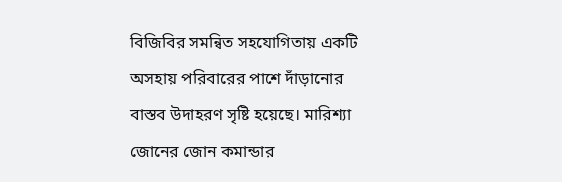বিজিবির সমন্বিত সহযোগিতায় একটি অসহায় পরিবারের পাশে দাঁড়ানোর বাস্তব উদাহরণ সৃষ্টি হয়েছে। মারিশ্যা জোনের জোন কমান্ডার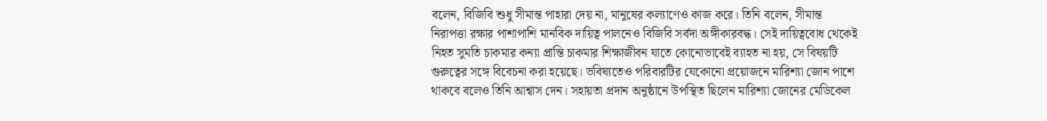বলেন, বিজিবি শুধু সীমান্ত পাহারা দেয় না, মানুষের কল্যাণেও কাজ করে। তিনি বলেন, সীমান্ত নিরাপত্তা রক্ষার পাশাপাশি মানবিক দায়িত্ব পালনেও বিজিবি সর্বদা অঙ্গীকারবদ্ধ। সেই দায়িত্ববোধ থেকেই নিহত সুমতি চাকমার কন্যা প্রান্তি চাকমার শিক্ষাজীবন যাতে কোনোভাবেই ব্যাহত না হয়, সে বিষয়টি গুরুত্বের সঙ্গে বিবেচনা করা হয়েছে। ভবিষ্যতেও পরিবারটির যেকোনো প্রয়োজনে মারিশ্যা জোন পাশে থাকবে বলেও তিনি আশ্বাস দেন। সহায়তা প্রদান অনুষ্ঠানে উপস্থিত ছিলেন মারিশ্যা জোনের মেডিকেল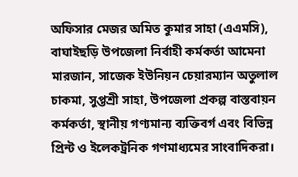অফিসার মেজর অমিত কুমার সাহা (এএমসি), বাঘাইছড়ি উপজেলা নির্বাহী কর্মকর্তা আমেনা মারজান, সাজেক ইউনিয়ন চেয়ারম্যান অতুলাল চাকমা, সুপ্তশ্রী সাহা, উপজেলা প্রকল্প বাস্তবায়ন কর্মকর্তা, স্থানীয় গণ্যমান্য ব্যক্তিবর্গ এবং বিভিন্ন প্রিন্ট ও ইলেকট্রনিক গণমাধ্যমের সাংবাদিকরা।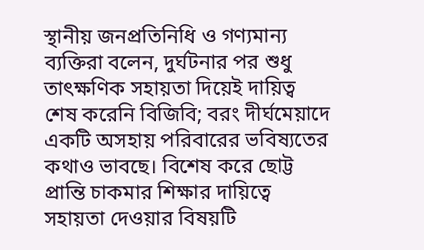স্থানীয় জনপ্রতিনিধি ও গণ্যমান্য ব্যক্তিরা বলেন, দুর্ঘটনার পর শুধু তাৎক্ষণিক সহায়তা দিয়েই দায়িত্ব শেষ করেনি বিজিবি; বরং দীর্ঘমেয়াদে একটি অসহায় পরিবারের ভবিষ্যতের কথাও ভাবছে। বিশেষ করে ছোট্ট প্রান্তি চাকমার শিক্ষার দায়িত্বে সহায়তা দেওয়ার বিষয়টি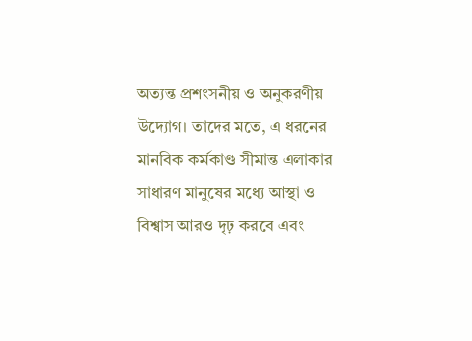অত্যন্ত প্রশংসনীয় ও অনুকরণীয় উদ্যোগ। তাদের মতে, এ ধরনের মানবিক কর্মকাণ্ড সীমান্ত এলাকার সাধারণ মানুষের মধ্যে আস্থা ও বিশ্বাস আরও দৃঢ় করবে এবং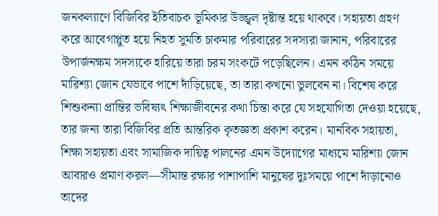জনকল্যাণে বিজিবির ইতিবাচক ভূমিকার উজ্জ্বল দৃষ্টান্ত হয়ে থাকবে। সহায়তা গ্রহণ করে আবেগাপ্লুত হয়ে নিহত সুমতি চাকমার পরিবারের সদস্যরা জানান, পরিবারের উপার্জনক্ষম সদস্যকে হারিয়ে তারা চরম সংকটে পড়েছিলেন। এমন কঠিন সময়ে মারিশ্যা জোন যেভাবে পাশে দাঁড়িয়েছে, তা তারা কখনো ভুলবেন না। বিশেষ করে শিশুকন্যা প্রান্তির ভবিষ্যৎ শিক্ষাজীবনের কথা চিন্তা করে যে সহযোগিতা দেওয়া হয়েছে, তার জন্য তারা বিজিবির প্রতি আন্তরিক কৃতজ্ঞতা প্রকাশ করেন। মানবিক সহায়তা, শিক্ষা সহায়তা এবং সামাজিক দায়িত্ব পালনের এমন উদ্যোগের মাধ্যমে মারিশ্যা জোন আবারও প্রমাণ করল—সীমান্ত রক্ষার পাশাপাশি মানুষের দুঃসময়ে পাশে দাঁড়ানোও তাদের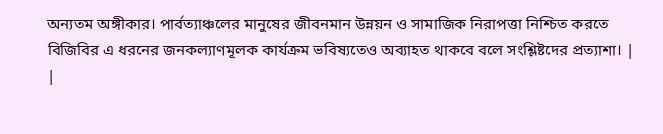অন্যতম অঙ্গীকার। পার্বত্যাঞ্চলের মানুষের জীবনমান উন্নয়ন ও সামাজিক নিরাপত্তা নিশ্চিত করতে বিজিবির এ ধরনের জনকল্যাণমূলক কার্যক্রম ভবিষ্যতেও অব্যাহত থাকবে বলে সংশ্লিষ্টদের প্রত্যাশা। |
|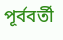পূর্ববর্তী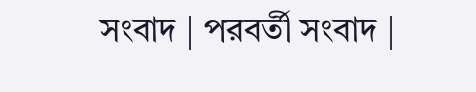সংবাদ | পরবর্তী সংবাদ |